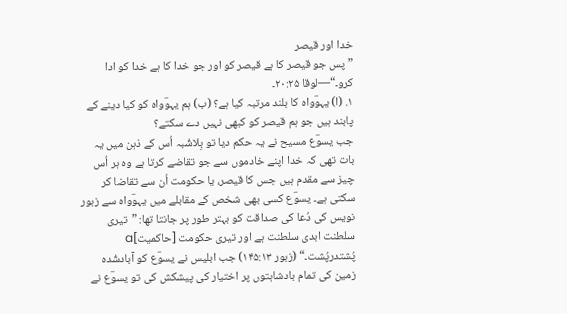خدا اور قیصر
”پس جو قیصر کا ہے قیصر کو اور جو خدا کا ہے خدا کو ادا کرو۔“—لوقا ۲۰:۲۵۔
۱. (ا) یہوؔواہ کا بلند مرتبہ کیا ہے؟ (ب) ہم یہوؔواہ کو کیا دینے کے پابند ہیں جو ہم قیصر کو کبھی نہیں دے سکتے؟
جب یسوؔع مسیح نے یہ حکم دیا تو بِلاشُبہ اُس کے ذہن میں یہ بات تھی کہ خدا اپنے خادموں سے جو تقاضے کرتا ہے وہ ہر اُس چیز سے مقدم ہیں جس کا قیصر، یا حکومت اُن سے تقاضا کر سکتی ہے۔ یسوؔع کسی بھی شخص کے مقابلے میں یہوؔواہ سے زبور نویس کی دُعا کی صداقت کو بہتر طور پر جانتا تھا: ”تیری سلطنت ابدی سلطنت ہے اور تیری حکومت [حاکمیت]a پُشتدرپُشت۔“ (زبور ۱۴۵:۱۳) جب ابلیس نے یسوؔع کو آبادشُدہ زمین کی تمام بادشاہتوں پر اختیار کی پیشکش کی تو یسوؔع نے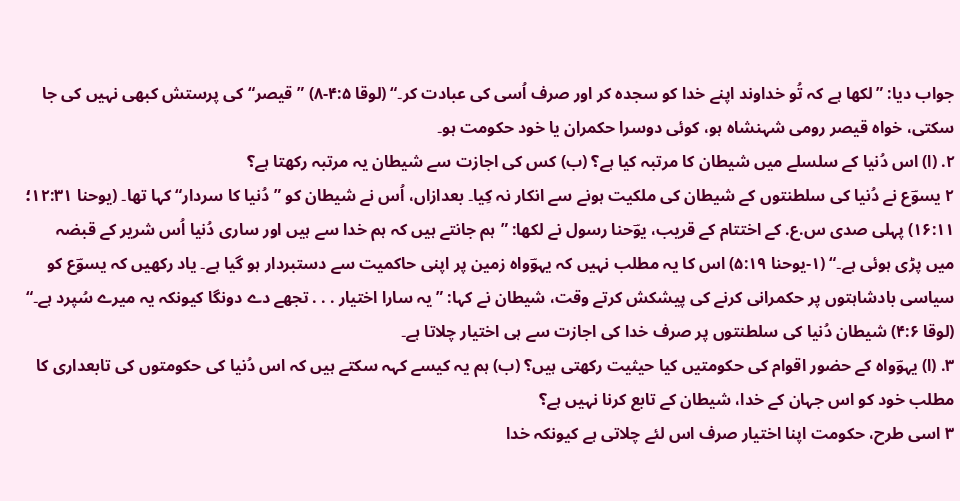جواب دیا: ”لکھا ہے کہ تُو خداوند اپنے خدا کو سجدہ کر اور صرف اُسی کی عبادت کر۔“ (لوقا ۴:۵-۸) ”قیصر“ کی پرستش کبھی نہیں کی جا سکتی، خواہ قیصر رومی شہنشاہ ہو، کوئی دوسرا حکمران یا خود حکومت ہو۔
۲. (ا) اس دُنیا کے سلسلے میں شیطان کا مرتبہ کیا ہے؟ (ب) کس کی اجازت سے شیطان یہ مرتبہ رکھتا ہے؟
۲ یسوؔع نے دُنیا کی سلطنتوں کے شیطان کی ملکیت ہونے سے انکار نہ کِیا۔ بعدازاں، اُس نے شیطان کو ”دُنیا کا سردار“ کہا تھا۔ (یوحنا ۱۲:۳۱؛ ۱۶:۱۱) پہلی صدی س.ع. کے اختتام کے قریب، یوؔحنا رسول نے لکھا: ”ہم جانتے ہیں کہ ہم خدا سے ہیں اور ساری دُنیا اُس شریر کے قبضہ میں پڑی ہوئی ہے۔“ (۱-یوحنا ۵:۱۹) اس کا یہ مطلب نہیں کہ یہوؔواہ زمین پر اپنی حاکمیت سے دستبردار ہو گیا ہے۔ یاد رکھیں کہ یسوؔع کو سیاسی بادشاہتوں پر حکمرانی کرنے کی پیشکش کرتے وقت، شیطان نے کہا: ”یہ سارا اختیار . . . تجھے دے دونگا کیونکہ یہ میرے سُپرد ہے۔“ (لوقا ۴:۶) شیطان دُنیا کی سلطنتوں پر صرف خدا کی اجازت سے ہی اختیار چلاتا ہے۔
۳. (ا) یہوؔواہ کے حضور اقوام کی حکومتیں کیا حیثیت رکھتی ہیں؟ (ب) ہم یہ کیسے کہہ سکتے ہیں کہ اس دُنیا کی حکومتوں کی تابعداری کا مطلب خود کو اس جہان کے خدا، شیطان کے تابع کرنا نہیں ہے؟
۳ اسی طرح، حکومت اپنا اختیار صرف اس لئے چلاتی ہے کیونکہ خدا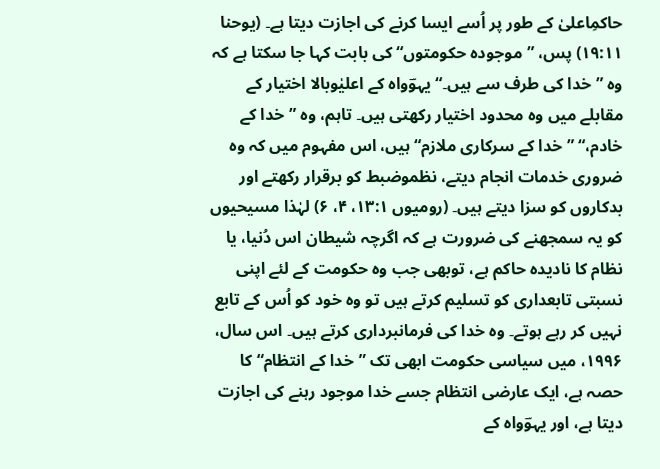حاکمِاعلیٰ کے طور پر اُسے ایسا کرنے کی اجازت دیتا ہے۔ (یوحنا ۱۹:۱۱) پس، ”موجودہ حکومتوں“ کی بابت کہا جا سکتا ہے کہ وہ ”خدا کی طرف سے ہیں۔“ یہوؔواہ کے اعلیٰوبالا اختیار کے مقابلے میں وہ محدود اختیار رکھتی ہیں۔ تاہم، وہ ”خدا کے خادم،“ ”خدا کے سرکاری ملازم“ ہیں، اس مفہوم میں کہ وہ ضروری خدمات انجام دیتے، نظموضبط کو برقرار رکھتے اور بدکاروں کو سزا دیتے ہیں۔ (رومیوں ۱۳:۱، ۴، ۶) لہٰذا مسیحیوں کو یہ سمجھنے کی ضرورت ہے کہ اگرچہ شیطان اس دُنیا، یا نظام کا نادیدہ حاکم ہے، توبھی جب وہ حکومت کے لئے اپنی نسبتی تابعداری کو تسلیم کرتے ہیں تو وہ خود کو اُس کے تابع نہیں کر رہے ہوتے۔ وہ خدا کی فرمانبرداری کرتے ہیں۔ اس سال، ۱۹۹۶، میں سیاسی حکومت ابھی تک ”خدا کے انتظام“ کا حصہ ہے، ایک عارضی انتظام جسے خدا موجود رہنے کی اجازت دیتا ہے، اور یہوؔواہ کے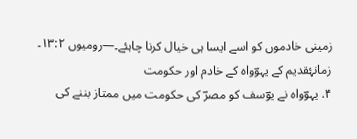زمینی خادموں کو اسے ایسا ہی خیال کرنا چاہئے۔—رومیوں ۱۳:۲۔
زمانۂقدیم کے یہوؔواہ کے خادم اور حکومت
۴. یہوؔواہ نے یوؔسف کو مصرؔ کی حکومت میں ممتاز بننے کی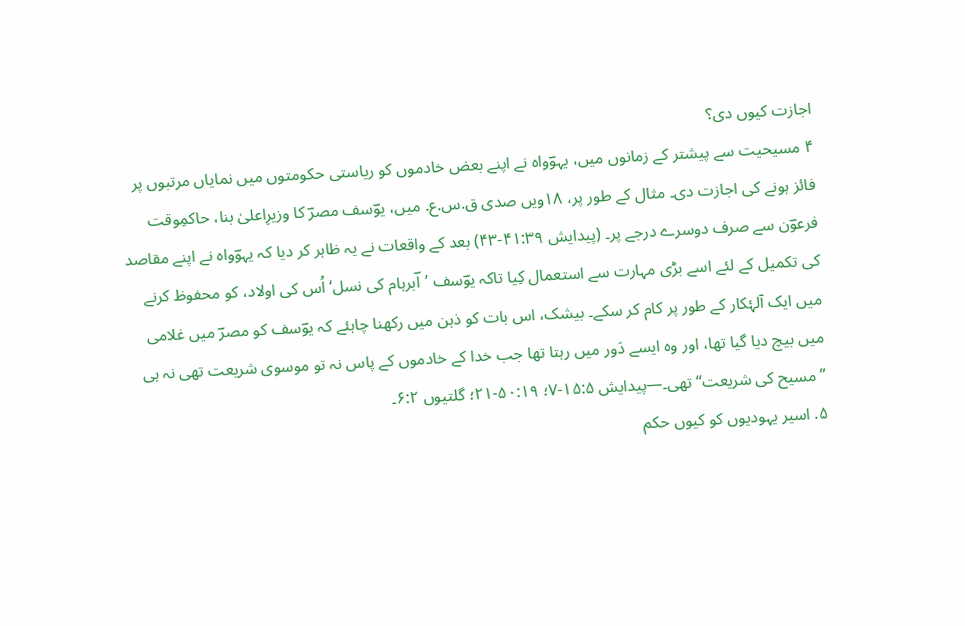اجازت کیوں دی؟
۴ مسیحیت سے پیشتر کے زمانوں میں، یہوؔواہ نے اپنے بعض خادموں کو ریاستی حکومتوں میں نمایاں مرتبوں پر فائز ہونے کی اجازت دی۔ مثال کے طور پر، ۱۸ویں صدی ق.س.ع. میں، یوؔسف مصرؔ کا وزیرِاعلیٰ بنا، حاکمِوقت فرعوؔن سے صرف دوسرے درجے پر۔ (پیدایش ۴۱:۳۹-۴۳) بعد کے واقعات نے یہ ظاہر کر دیا کہ یہوؔواہ نے اپنے مقاصد کی تکمیل کے لئے اسے بڑی مہارت سے استعمال کِیا تاکہ یوؔسف ’اؔبرہام کی نسل‘ اُس کی اولاد، کو محفوظ کرنے میں ایک آلۂکار کے طور پر کام کر سکے۔ بیشک، اس بات کو ذہن میں رکھنا چاہئے کہ یوؔسف کو مصرؔ میں غلامی میں بیچ دیا گیا تھا، اور وہ ایسے دَور میں رہتا تھا جب خدا کے خادموں کے پاس نہ تو موسوی شریعت تھی نہ ہی ”مسیح کی شریعت“ تھی۔—پیدایش ۱۵:۵-۷؛ ۵۰:۱۹-۲۱؛ گلتیوں ۶:۲۔
۵. اسیر یہودیوں کو کیوں حکم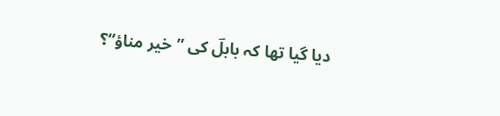دیا گیا تھا کہ بابلؔ کی ”خیر مناؤ“؟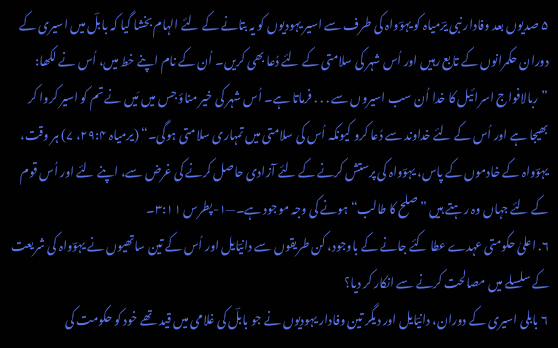۵ صدیوں بعد وفادار نبی یرؔمیاہ کو یہوؔواہ کی طرف سے اسیر یہودیوں کو یہ بتانے کے لئے الہام بخشا گیا کہ بابلؔ میں اسیری کے دوران حکمرانوں کے تابع رہیں اور اُس شہر کی سلامتی کے لئے دُعا بھی کریں۔ اُن کے نام اپنے خط میں، اُس نے لکھا: ”ربالافواج اسرائیل کا خدا اُن سب اسیروں سے . . . فرماتا ہے۔ اُس شہر کی خیر مناؤ جس میں مَیں نے تم کو اسیر کروا کر بھیجا ہے اور اُس کے لئے خداوند سے دُعا کرو کیونکہ اُس کی سلامتی میں تمہاری سلامتی ہوگی۔“ (یرمیاہ ۲۹:۴، ۷) ہر وقت، یہوؔواہ کے خادموں کے پاس، یہوؔواہ کی پرستش کرنے کے لئے آزادی حاصل کرنے کی غرض سے، اپنے لئے اور اُس قوم کے لئے جہاں وہ رہتے ہیں ”صلح کا طالب“ ہونے کی وجہ موجود ہے۔—۱-پطرس ۳:۱۱۔
۶. اعلیٰ حکومتی عہدے عطا کئے جانے کے باوجود، کن طریقوں سے دانیؔایل اور اُس کے تین ساتھیوں نے یہوؔواہ کی شریعت کے سلسلے میں مصالحت کرنے سے انکار کر دیا؟
۶ بابلی اسیری کے دوران، دانیؔایل اور دیگر تین وفادار یہودیوں نے جو بابلؔ کی غلامی میں قید تھے خود کو حکومت کی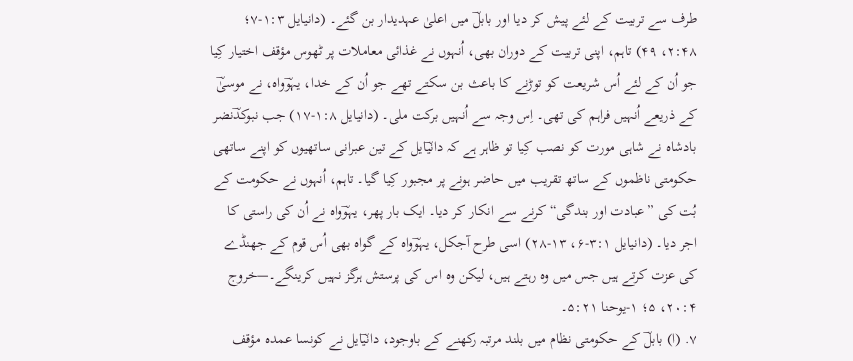طرف سے تربیت کے لئے پیش کر دیا اور بابلؔ میں اعلیٰ عہدیدار بن گئے۔ (دانیایل ۱:۳-۷؛ ۲:۴۸، ۴۹) تاہم، اپنی تربیت کے دوران بھی، اُنہوں نے غذائی معاملات پر ٹھوس مؤقف اختیار کِیا جو اُن کے لئے اُس شریعت کو توڑنے کا باعث بن سکتے تھے جو اُن کے خدا، یہوؔواہ، نے موسیٰؔ کے ذریعے اُنہیں فراہم کی تھی۔ اِس وجہ سے اُنہیں برکت ملی۔ (دانیایل ۱:۸-۱۷) جب نبوکدؔنضر بادشاہ نے شاہی مورت کو نصب کِیا تو ظاہر ہے کہ دانیؔایل کے تین عبرانی ساتھیوں کو اپنے ساتھی حکومتی ناظموں کے ساتھ تقریب میں حاضر ہونے پر مجبور کِیا گیا۔ تاہم، اُنہوں نے حکومت کے بُت کی ”عبادت اور بندگی“ کرنے سے انکار کر دیا۔ ایک بار پھر، یہوؔواہ نے اُن کی راستی کا اجر دیا۔ (دانیایل ۳:۱-۶، ۱۳-۲۸) اسی طرح آجکل، یہوؔواہ کے گواہ بھی اُس قوم کے جھنڈے کی عزت کرتے ہیں جس میں وہ رہتے ہیں، لیکن وہ اس کی پرستش ہرگز نہیں کرینگے۔—خروج ۲۰:۴، ۵؛ ۱-یوحنا ۵:۲۱۔
۷. (ا) بابلؔ کے حکومتی نظام میں بلند مرتبہ رکھنے کے باوجود، دانیؔایل نے کونسا عمدہ مؤقف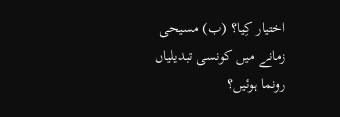اختیار کِیا؟ (ب) مسیحی زمانے میں کونسی تبدیلیاں رونما ہوئیں؟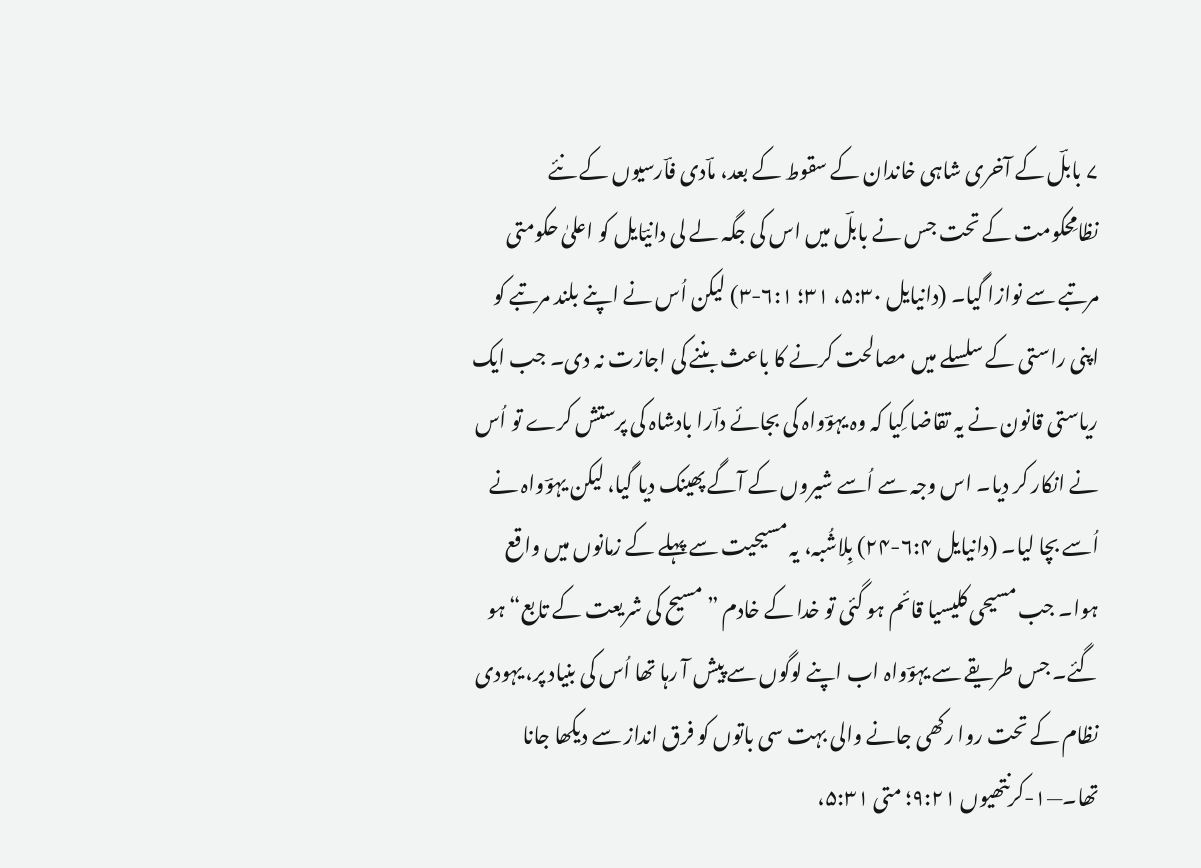۷ بابلؔ کے آخری شاہی خاندان کے سقوط کے بعد، ماؔدی فاؔرسیوں کے نئے نظامِحکومت کے تحت جس نے بابلؔ میں اس کی جگہ لے لی دانیؔایل کو اعلیٰ حکومتی مرتبے سے نوازا گیا۔ (دانیایل ۵:۳۰، ۳۱؛ ۶:۱-۳) لیکن اُس نے اپنے بلند مرتبے کو اپنی راستی کے سلسلے میں مصالحت کرنے کا باعث بننے کی اجازت نہ دی۔ جب ایک ریاستی قانون نے یہ تقاضا کِیا کہ وہ یہوؔواہ کی بجائے داؔرا بادشاہ کی پرستش کرے تو اُس نے انکار کر دیا۔ اس وجہ سے اُسے شیروں کے آگے پھینک دیا گیا، لیکن یہوؔواہ نے اُسے بچا لیا۔ (دانیایل ۶:۴-۲۴) بِلاشُبہ، یہ مسیحیت سے پہلے کے زمانوں میں واقع ہوا۔ جب مسیحی کلیسیا قائم ہو گئی تو خدا کے خادم ”مسیح کی شریعت کے تابع“ ہو گئے۔ جس طریقے سے یہوؔواہ اب اپنے لوگوں سے پیش آ رہا تھا اُس کی بنیاد پر، یہودی نظام کے تحت روا رکھی جانے والی بہت سی باتوں کو فرق انداز سے دیکھا جانا تھا۔—۱-کرنتھیوں ۹:۲۱؛ متی ۵:۳۱،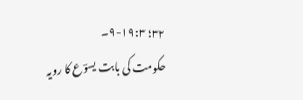۳۲؛ ۱۹:۳-۹۔
حکومت کی بابت یسوؔع کا رویہ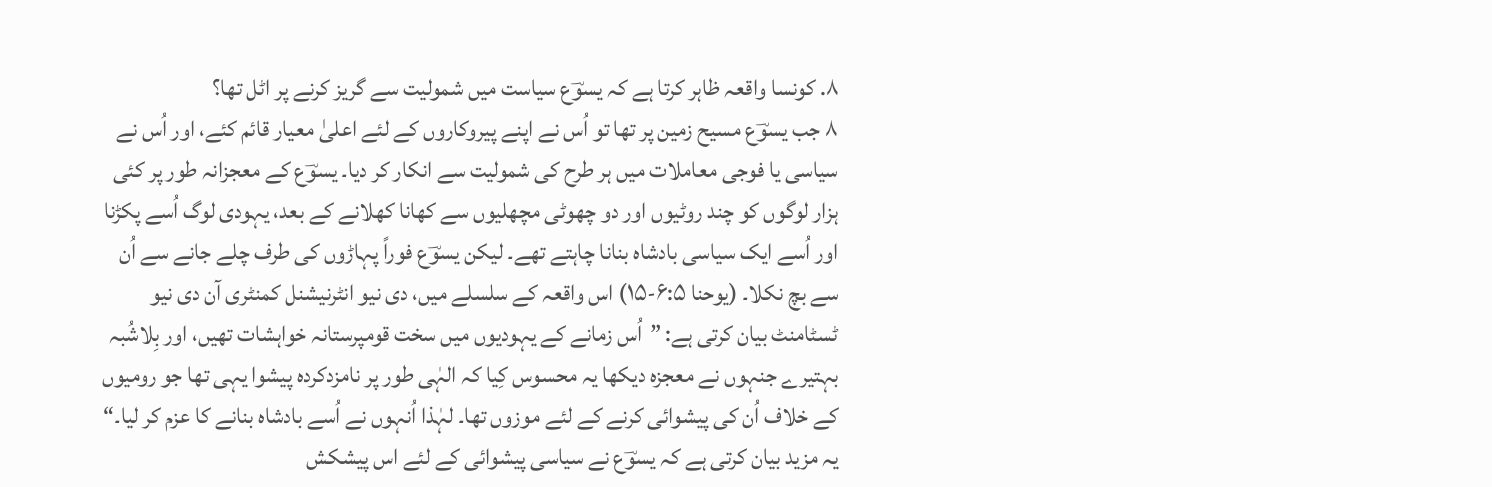۸. کونسا واقعہ ظاہر کرتا ہے کہ یسوؔع سیاست میں شمولیت سے گریز کرنے پر اٹل تھا؟
۸ جب یسوؔع مسیح زمین پر تھا تو اُس نے اپنے پیروکاروں کے لئے اعلیٰ معیار قائم کئے، اور اُس نے سیاسی یا فوجی معاملات میں ہر طرح کی شمولیت سے انکار کر دیا۔ یسوؔع کے معجزانہ طور پر کئی ہزار لوگوں کو چند روٹیوں اور دو چھوٹی مچھلیوں سے کھانا کھلانے کے بعد، یہودی لوگ اُسے پکڑنا اور اُسے ایک سیاسی بادشاہ بنانا چاہتے تھے۔ لیکن یسوؔع فوراً پہاڑوں کی طرف چلے جانے سے اُن سے بچ نکلا۔ (یوحنا ۶:۵-۱۵) اس واقعہ کے سلسلے میں، دی نیو انٹرنیشنل کمنٹری آن دی نیو ٹسٹامنٹ بیان کرتی ہے: ”اُس زمانے کے یہودیوں میں سخت قومپرستانہ خواہشات تھیں، اور بِلاشُبہ بہتیرے جنہوں نے معجزہ دیکھا یہ محسوس کِیا کہ الہٰی طور پر نامزدکردہ پیشوا یہی تھا جو رومیوں کے خلاف اُن کی پیشوائی کرنے کے لئے موزوں تھا۔ لہٰذا اُنہوں نے اُسے بادشاہ بنانے کا عزم کر لیا۔“ یہ مزید بیان کرتی ہے کہ یسوؔع نے سیاسی پیشوائی کے لئے اس پیشکش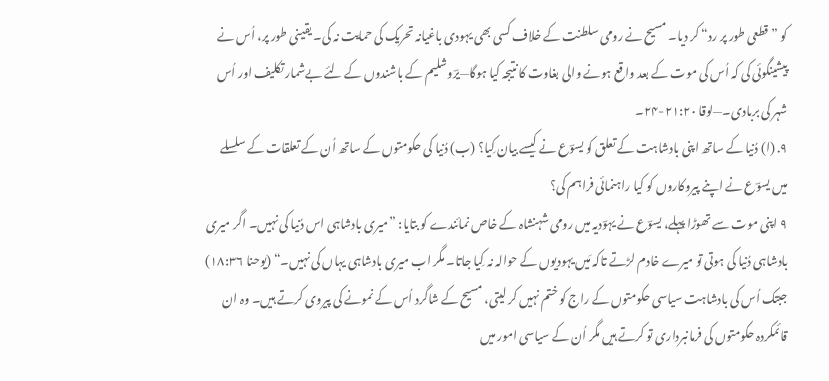کو ”قطعی طور پر رد“ کر دیا۔ مسیح نے رومی سلطنت کے خلاف کسی بھی یہودی باغیانہ تحریک کی حمایت نہ کی۔ یقینی طور پر، اُس نے پیشینگوئی کی کہ اُس کی موت کے بعد واقع ہونے والی بغاوت کا نتیجہ کیا ہوگا—یرؔوشلیم کے باشندوں کے لئے بےشمار تکلیف اور اُس شہر کی بربادی۔—لوقا ۲۱:۲۰-۲۴۔
۹. (ا) دُنیا کے ساتھ اپنی بادشاہت کے تعلق کو یسوؔع نے کیسے بیان کِیا؟ (ب) دُنیا کی حکومتوں کے ساتھ اُن کے تعلقات کے سلسلے میں یسوؔع نے اپنے پیروکاروں کو کیا راہنمائی فراہم کی؟
۹ اپنی موت سے تھوڑا پہلے، یسوؔع نے یہوؔدیہ میں رومی شہنشاہ کے خاص نمائندے کو بتایا: ”میری بادشاہی اس دُنیا کی نہیں۔ اگر میری بادشاہی دُنیا کی ہوتی تو میرے خادم لڑتے تاکہ مَیں یہودیوں کے حوالہ نہ کِیا جاتا۔ مگر اب میری بادشاہی یہاں کی نہیں۔“ (یوحنا ۱۸:۳۶) جبتک اُس کی بادشاہت سیاسی حکومتوں کے راج کو ختم نہیں کر لیتی، مسیح کے شاگرد اُس کے نمونے کی پیروی کرتے ہیں۔ وہ ان قائمکردہ حکومتوں کی فرمانبرداری تو کرتے ہیں مگر اُن کے سیاسی امور میں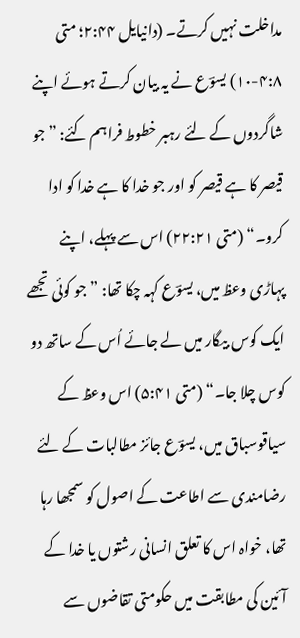مداخلت نہیں کرتے۔ (دانیایل ۲:۴۴؛ متی ۴:۸-۱۰) یسوؔع نے یہ بیان کرتے ہوئے اپنے شاگردوں کے لئے رہبر خطوط فراہم کئے: ”جو قیصر کا ہے قیصر کو اور جو خدا کا ہے خدا کو ادا کرو۔“ (متی ۲۲:۲۱) اس سے پہلے، اپنے پہاڑی وعظ میں، یسوؔع کہہ چکا تھا: ”جو کوئی تجھے ایک کوس بیگار میں لے جائے اُس کے ساتھ دو کوس چلا جا۔“ (متی ۵:۴۱) اس وعظ کے سیاقوسباق میں، یسوؔع جائز مطالبات کے لئے رضامندی سے اطاعت کے اصول کو سمجھا رہا تھا، خواہ اس کا تعلق انسانی رشتوں یا خدا کے آئین کی مطابقت میں حکومتی تقاضوں سے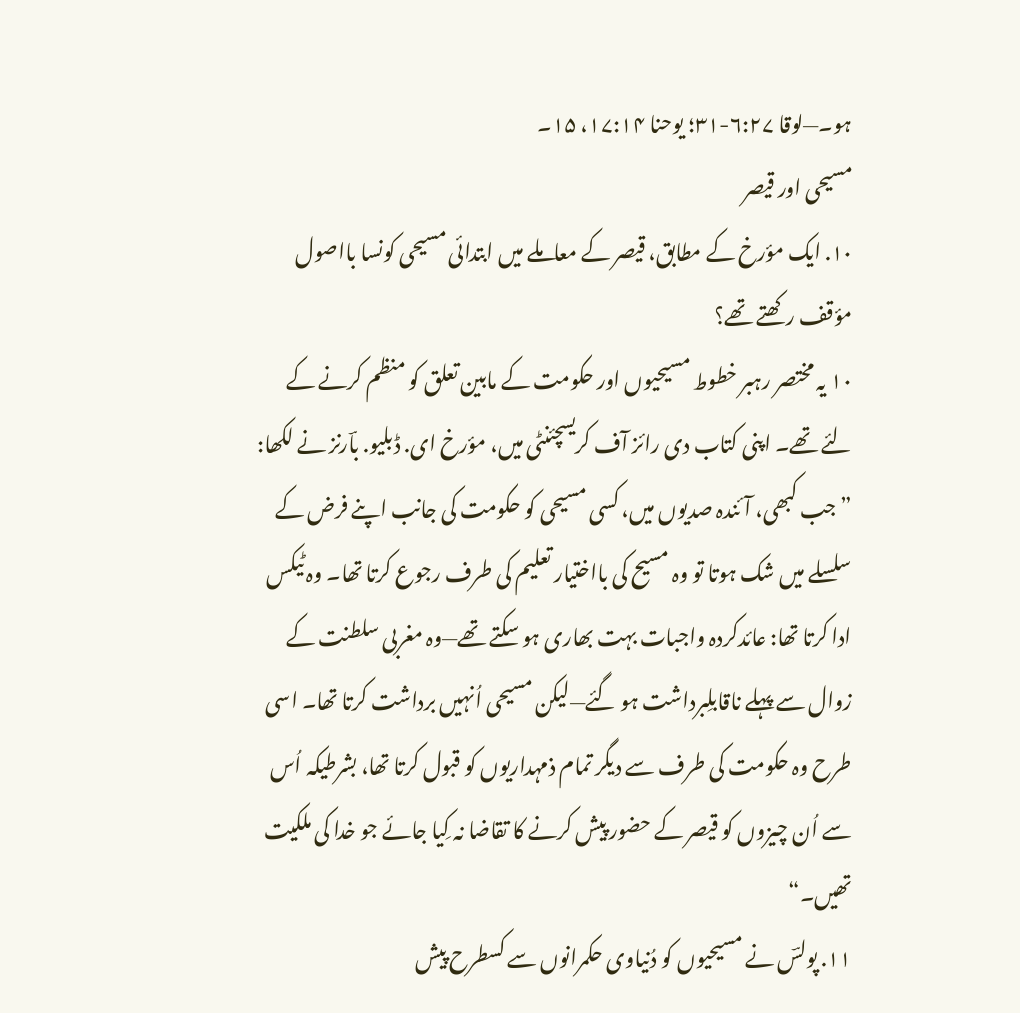ہو۔—لوقا ۶:۲۷-۳۱؛ یوحنا ۱۷:۱۴، ۱۵۔
مسیحی اور قیصر
۱۰. ایک مؤرخ کے مطابق، قیصر کے معاملے میں ابتدائی مسیحی کونسا بااصول مؤقف رکھتے تھے؟
۱۰ یہ مختصر رہبر خطوط مسیحیوں اور حکومت کے مابین تعلق کو منظم کرنے کے لئے تھے۔ اپنی کتاب دی رائز آف کریسچئنٹی میں، مؤرخ ای. ڈبلیو. باؔرنز نے لکھا: ”جب کبھی، آئندہ صدیوں میں، کسی مسیحی کو حکومت کی جانب اپنے فرض کے سلسلے میں شک ہوتا تو وہ مسیح کی بااختیار تعلیم کی طرف رجوع کرتا تھا۔ وہ ٹیکس ادا کرتا تھا: عائدکردہ واجبات بہت بھاری ہو سکتے تھے—وہ مغربی سلطنت کے زوال سے پہلے ناقابلِبرداشت ہو گئے—لیکن مسیحی اُنہیں برداشت کرتا تھا۔ اسی طرح وہ حکومت کی طرف سے دیگر تمام ذمہداریوں کو قبول کرتا تھا، بشرطیکہ اُس سے اُن چیزوں کو قیصر کے حضور پیش کرنے کا تقاضا نہ کِیا جائے جو خدا کی ملکیت تھیں۔“
۱۱. پولسؔ نے مسیحیوں کو دُنیاوی حکمرانوں سے کسطرح پیش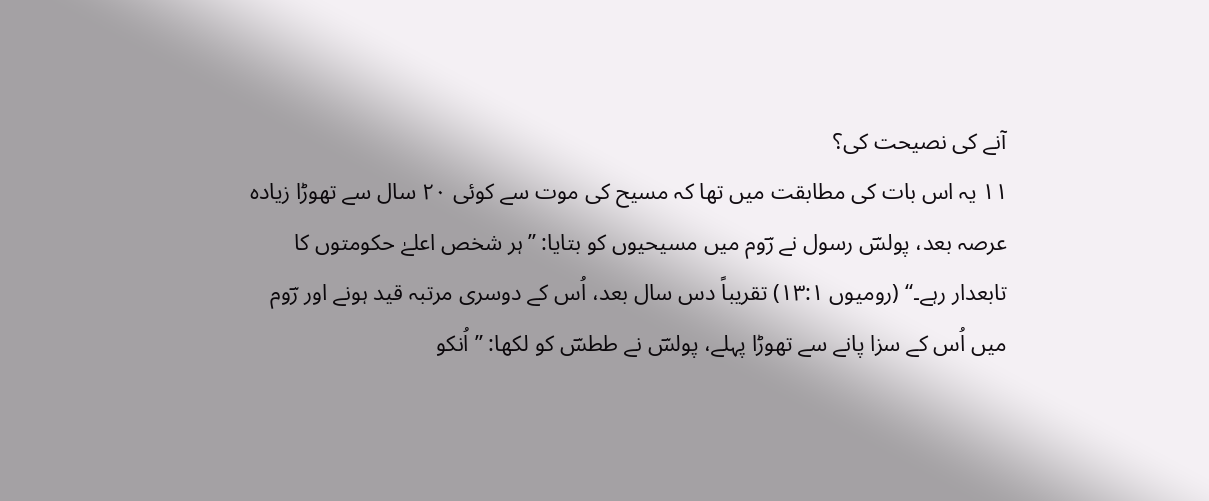آنے کی نصیحت کی؟
۱۱ یہ اس بات کی مطابقت میں تھا کہ مسیح کی موت سے کوئی ۲۰ سال سے تھوڑا زیادہ عرصہ بعد، پولسؔ رسول نے رؔوم میں مسیحیوں کو بتایا: ”ہر شخص اعلےٰ حکومتوں کا تابعدار رہے۔“ (رومیوں ۱۳:۱) تقریباً دس سال بعد، اُس کے دوسری مرتبہ قید ہونے اور رؔوم میں اُس کے سزا پانے سے تھوڑا پہلے، پولسؔ نے ططسؔ کو لکھا: ”اُنکو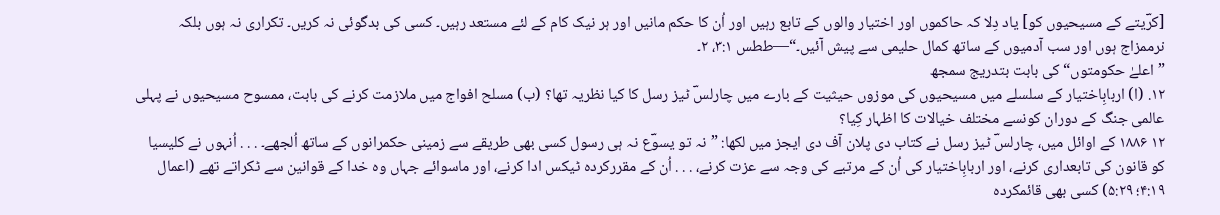[کرؔیتے کے مسیحیوں کو] یاد دِلا کہ حاکموں اور اختیار والوں کے تابع رہیں اور اُن کا حکم مانیں اور ہر نیک کام کے لئے مستعد رہیں۔ کسی کی بدگوئی نہ کریں۔ تکراری نہ ہوں بلکہ نرممزاج ہوں اور سب آدمیوں کے ساتھ کمال حلیمی سے پیش آئیں۔“—ططس ۳:۱، ۲۔
”اعلےٰ حکومتوں“ کی بابت بتدریج سمجھ
۱۲. (ا) اربابِاختیار کے سلسلے میں مسیحیوں کی موزوں حیثیت کے بارے میں چارلسؔ ٹیز رسل کا کیا نظریہ تھا؟ (ب) مسلح افواج میں ملازمت کرنے کی بابت، ممسوح مسیحیوں نے پہلی عالمی جنگ کے دوران کونسے مختلف خیالات کا اظہار کِیا؟
۱۲ ۱۸۸۶ کے اوائل میں، چارلسؔ ٹیز رسل نے کتاب دی پلان آف دی ایجز میں لکھا: ”نہ تو یسوؔع نہ ہی رسول کسی بھی طریقے سے زمینی حکمرانوں کے ساتھ اُلجھے۔ . . . اُنہوں نے کلیسیا کو قانون کی تابعداری کرنے، اور اربابِاختیار کی اُن کے مرتبے کی وجہ سے عزت کرنے، . . . اُن کے مقررکردہ ٹیکس ادا کرنے، اور ماسوائے جہاں وہ خدا کے قوانین سے ٹکراتے تھے (اعمال ۴:۱۹؛ ۵:۲۹) کسی بھی قائمکردہ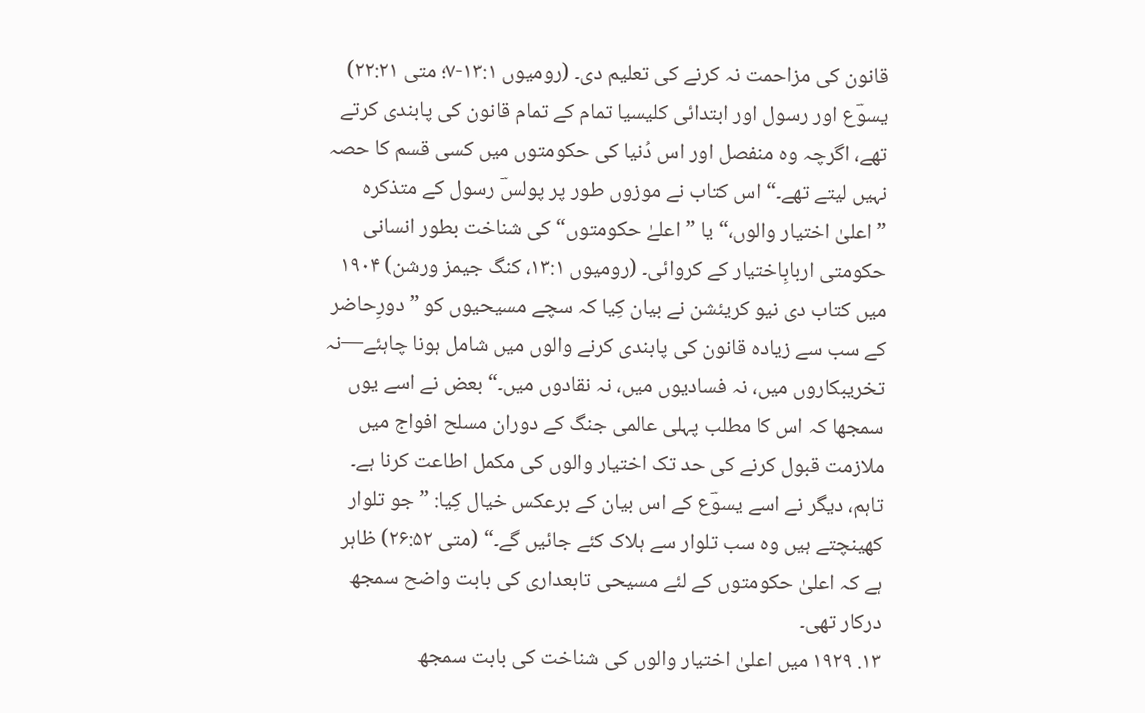قانون کی مزاحمت نہ کرنے کی تعلیم دی۔ (رومیوں ۱۳:۱-۷؛ متی ۲۲:۲۱) یسوؔع اور رسول اور ابتدائی کلیسیا تمام کے تمام قانون کی پابندی کرتے تھے، اگرچہ وہ منفصل اور اس دُنیا کی حکومتوں میں کسی قسم کا حصہ نہیں لیتے تھے۔“ اس کتاب نے موزوں طور پر پولسؔ رسول کے متذکرہ ”اعلیٰ اختیار والوں،“ یا ”اعلےٰ حکومتوں“ کی شناخت بطور انسانی حکومتی اربابِاختیار کے کروائی۔ (رومیوں ۱۳:۱، کنگ جیمز ورشن) ۱۹۰۴ میں کتاب دی نیو کریئشن نے بیان کِیا کہ سچے مسیحیوں کو ”دورِحاضر کے سب سے زیادہ قانون کی پابندی کرنے والوں میں شامل ہونا چاہئے—نہ تخریبکاروں میں، نہ فسادیوں میں، نہ نقادوں میں۔“ بعض نے اسے یوں سمجھا کہ اس کا مطلب پہلی عالمی جنگ کے دوران مسلح افواج میں ملازمت قبول کرنے کی حد تک اختیار والوں کی مکمل اطاعت کرنا ہے۔ تاہم، دیگر نے اسے یسوؔع کے اس بیان کے برعکس خیال کِیا: ”جو تلوار کھینچتے ہیں وہ سب تلوار سے ہلاک کئے جائیں گے۔“ (متی ۲۶:۵۲) ظاہر ہے کہ اعلیٰ حکومتوں کے لئے مسیحی تابعداری کی بابت واضح سمجھ درکار تھی۔
۱۳. ۱۹۲۹ میں اعلیٰ اختیار والوں کی شناخت کی بابت سمجھ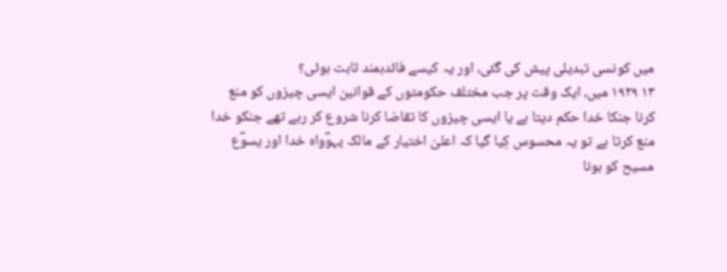میں کونسی تبدیلی پیش کی گئی، اور یہ کیسے فائدہمند ثابت ہوئی؟
۱۳ ۱۹۲۹ میں، ایک وقت پر جب مختلف حکومتوں کے قوانین ایسی چیزوں کو منع کرنا جنکا خدا حکم دیتا ہے یا ایسی چیزوں کا تقاضا کرنا شروع کر رہے تھے جنکو خدا منع کرتا ہے تو یہ محسوس کِیا گیا کہ اعلیٰ اختیار کے مالک یہوؔواہ خدا اور یسوؔع مسیح کو ہونا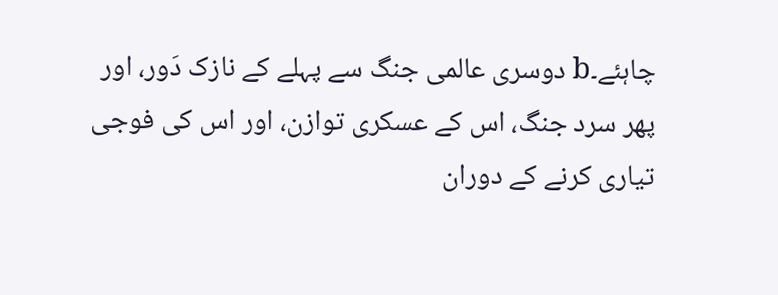چاہئے۔b دوسری عالمی جنگ سے پہلے کے نازک دَور، اور پھر سرد جنگ، اس کے عسکری توازن، اور اس کی فوجی تیاری کرنے کے دوران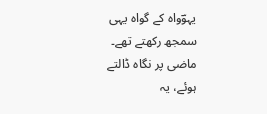یہوؔواہ کے گواہ یہی سمجھ رکھتے تھے۔ ماضی پر نگاہ ڈالتے ہوئے، یہ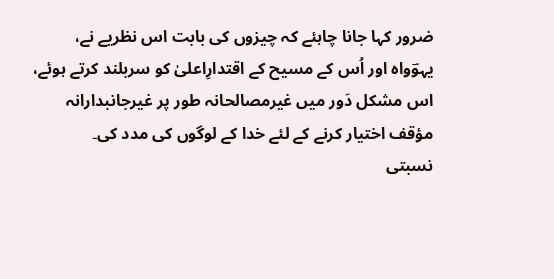ضرور کہا جانا چاہئے کہ چیزوں کی بابت اس نظریے نے، یہوؔواہ اور اُس کے مسیح کے اقتدارِاعلیٰ کو سربلند کرتے ہوئے، اس مشکل دَور میں غیرمصالحانہ طور پر غیرجانبدارانہ مؤقف اختیار کرنے کے لئے خدا کے لوگوں کی مدد کی۔
نسبتی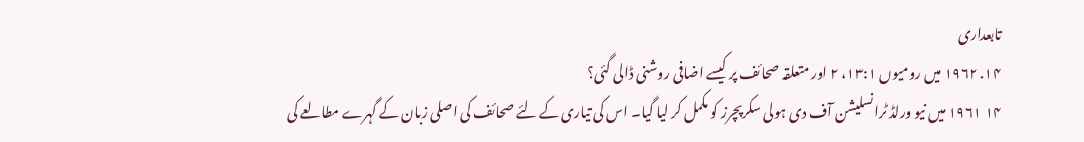تابعداری
۱۴. ۱۹۶۲ میں رومیوں ۱۳:۱، ۲ اور متعلقہ صحائف پر کیسے اضافی روشنی ڈالی گئی؟
۱۴ ۱۹۶۱ میں نیو ورلڈ ٹرانسلیشن آف دی ہولی سکرپچرز کو مکمل کر لیا گیا۔ اس کی تیاری کے لئے صحائف کی اصلی زبان کے گہرے مطالعے کی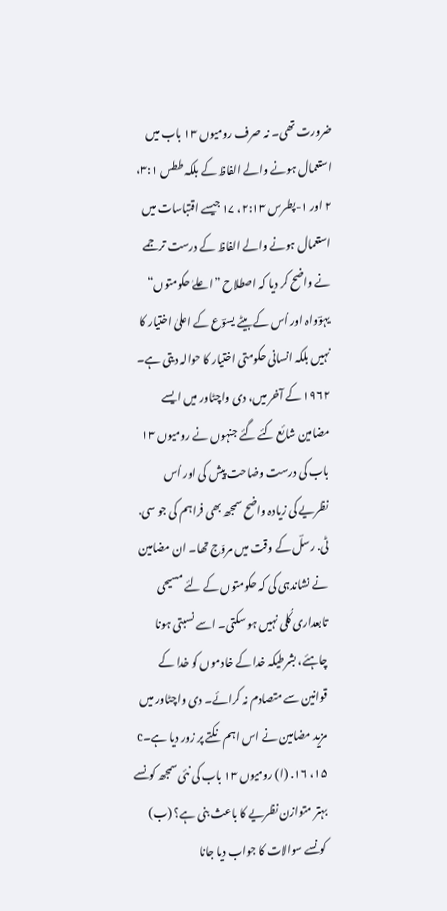ضرورت تھی۔ نہ صرف رومیوں ۱۳ باب میں استعمال ہونے والے الفاظ کے بلکہ ططس ۳:۱، ۲ اور ۱-پطرس ۲:۱۳، ۱۷ جیسے اقتباسات میں استعمال ہونے والے الفاظ کے درست ترجمے نے واضح کر دیا کہ اصطلاح ”اعلےٰ حکومتوں“ یہوؔواہ اور اُس کے بیٹے یسوؔع کے اعلیٰ اختیار کا نہیں بلکہ انسانی حکومتی اختیار کا حوالہ دیتی ہے۔ ۱۹۶۲ کے آخر میں، دی واچٹاور میں ایسے مضامین شائع کئے گئے جنہوں نے رومیوں ۱۳ باب کی درست وضاحت پیش کی اور اُس نظریے کی زیادہ واضح سمجھ بھی فراہم کی جو سی. ٹی. رسلؔ کے وقت میں مروّج تھا۔ ان مضامین نے نشاندہی کی کہ حکومتوں کے لئے مسیحی تابعداری کُلی نہیں ہو سکتی۔ اسے نسبتی ہونا چاہئے، بشرطیکہ خدا کے خادموں کو خدا کے قوانین سے متصادم نہ کرائے۔ دی واچٹاور میں مزید مضامین نے اس اہم نکتے پر زور دیا ہے۔c
۱۵، ۱۶. (ا) رومیوں ۱۳ باب کی نئی سمجھ کونسے بہتر متوازن نظریے کا باعث بنی ہے؟ (ب) کونسے سوالات کا جواب دیا جانا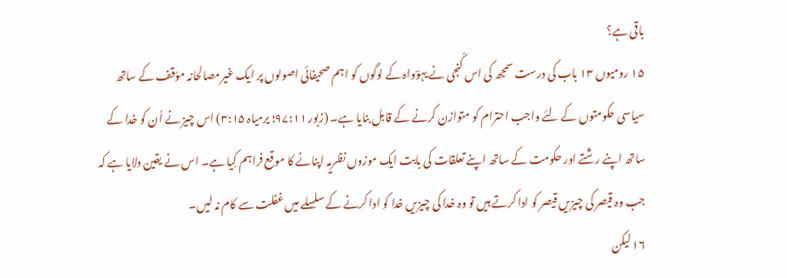باقی ہے؟
۱۵ رومیوں ۱۳ باب کی درست سمجھ کی اس کُنجی نے یہوؔواہ کے لوگوں کو اہم صحیفائی اصولوں پر ایک غیرمصالحانہ مؤقف کے ساتھ سیاسی حکومتوں کے لئے واجب احترام کو متوازن کرنے کے قابل بنایا ہے۔ (زبور ۹۷:۱۱؛ یرمیاہ ۳:۱۵) اس چیز نے اُن کو خدا کے ساتھ اپنے رشتے اور حکومت کے ساتھ اپنے تعلقات کی بابت ایک موزوں نظریہ اپنانے کا موقع فراہم کِیا ہے۔ اس نے یقین دلایا ہے کہ جب وہ قیصر کی چیزیں قیصر کو ادا کرتے ہیں تو وہ خدا کی چیزیں خدا کو ادا کرنے کے سلسلے میں غفلت سے کام نہ لیں۔
۱۶ لیکن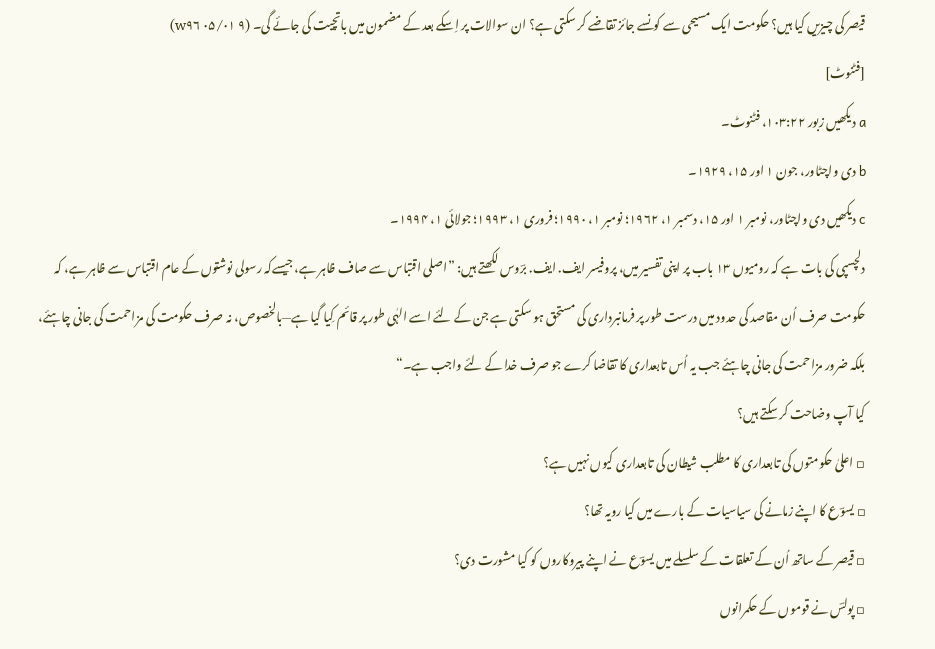قیصر کی چیزیں کیا ہیں؟ حکومت ایک مسیحی سے کونسے جائز تقاضے کر سکتی ہے؟ ان سوالات پر اِسکے بعد کے مضمون میں باتچیت کی جائے گی۔ (۹ ۰۵/۰۱ w۹۶)
[فٹنوٹ]
a دیکھیں زبور ۱۰۳:۲۲، فٹنوٹ۔
b دی واچٹاور، جون ۱ اور ۱۵، ۱۹۲۹۔
c دیکھیں دی واچٹاور، نومبر ۱ اور ۱۵، دسمبر ۱، ۱۹۶۲؛ نومبر ۱، ۱۹۹۰؛ فروری ۱، ۱۹۹۳؛ جولائی ۱، ۱۹۹۴۔
دلچسپی کی بات ہے کہ رومیوں ۱۳ باب پر اپنی تفسیر میں، پروفیسر ایف. ایف. برؔوس لکھتے ہیں: ”اصلی اقتباس سے صاف ظاہر ہے، جیسےکہ رسولی نوشتوں کے عام اقتباس سے ظاہر ہے، کہ حکومت صرف اُن مقاصد کی حدود میں درست طور پر فرمانبرداری کی مستحق ہو سکتی ہے جن کے لئے اسے الہٰی طور پر قائم کِیا گیا ہے—بالخصوص، نہ صرف حکومت کی مزاحمت کی جانی چاہئے، بلکہ ضرور مزاحمت کی جانی چاہئے جب یہ اُس تابعداری کا تقاضا کرے جو صرف خدا کے لئے واجب ہے۔“
کیا آپ وضاحت کر سکتے ہیں؟
▫ اعلیٰ حکومتوں کی تابعداری کا مطلب شیطان کی تابعداری کیوں نہیں ہے؟
▫ یسوؔع کا اپنے زمانے کی سیاسیات کے بارے میں کیا رویہ تھا؟
▫ قیصر کے ساتھ اُن کے تعلقات کے سلسلے میں یسوؔع نے اپنے پیروکاروں کو کیا مشورت دی؟
▫ پولسؔ نے قوموں کے حکمرانوں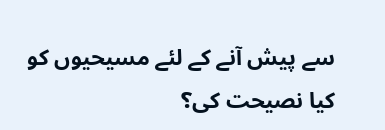سے پیش آنے کے لئے مسیحیوں کو کیا نصیحت کی؟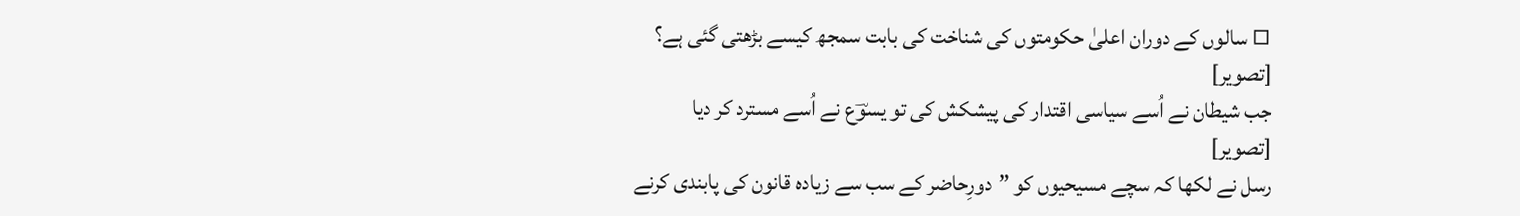▫ سالوں کے دوران اعلیٰ حکومتوں کی شناخت کی بابت سمجھ کیسے بڑھتی گئی ہے؟
[تصویر]
جب شیطان نے اُسے سیاسی اقتدار کی پیشکش کی تو یسوؔع نے اُسے مسترد کر دیا
[تصویر]
رسل نے لکھا کہ سچے مسیحیوں کو ”دورِحاضر کے سب سے زیادہ قانون کی پابندی کرنے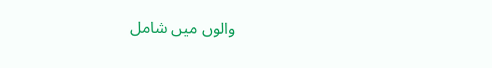والوں میں شامل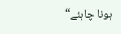ہونا چاہئے“